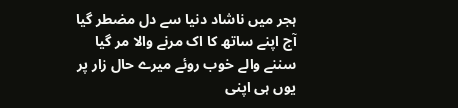ہجر میں ناشاد دنیا سے دل مضطر گیا
آج اپنے ساتھ کا اک مرنے والا مر گیا
سننے والے خوب روئے میرے حال زار پر
یوں ہی اپنی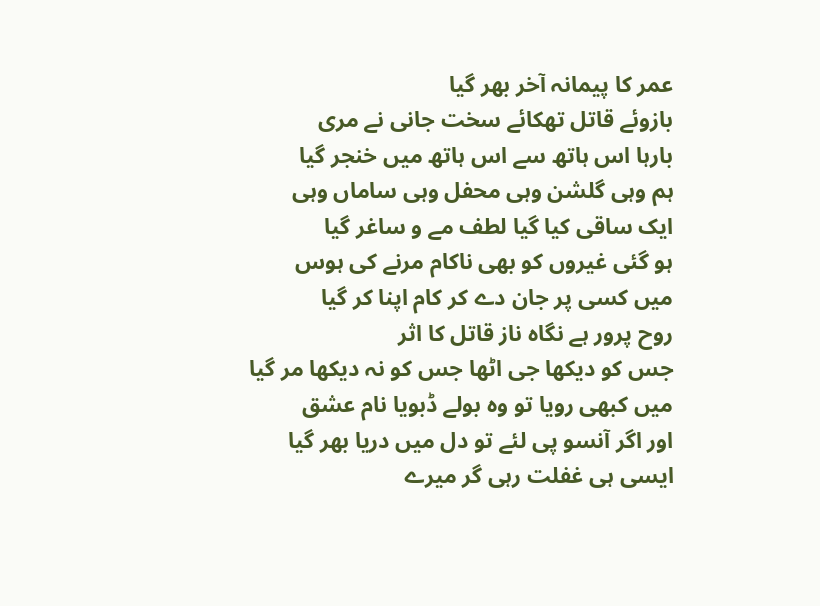عمر کا پیمانہ آخر بھر گیا
بازوئے قاتل تھکائے سخت جانی نے مری
بارہا اس ہاتھ سے اس ہاتھ میں خنجر گیا
ہم وہی گلشن وہی محفل وہی ساماں وہی
ایک ساقی کیا گیا لطف مے و ساغر گیا
ہو گئی غیروں کو بھی ناکام مرنے کی ہوس
میں کسی پر جان دے کر کام اپنا کر گیا
روح پرور ہے نگاہ ناز قاتل کا اثر
جس کو دیکھا جی اٹھا جس کو نہ دیکھا مر گیا
میں کبھی رویا تو وہ بولے ڈبویا نام عشق
اور اگر آنسو پی لئے تو دل میں دریا بھر گیا
ایسی ہی غفلت رہی گر میرے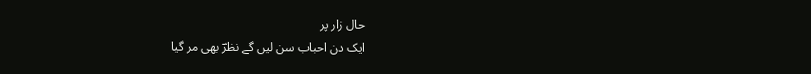حال زار پر
ایک دن احباب سن لیں گے نظرؔ بھی مر گیا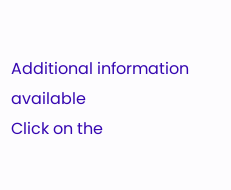Additional information available
Click on the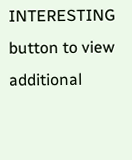INTERESTING button to view additional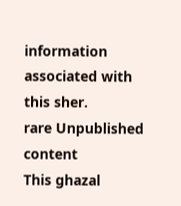information associated with this sher.
rare Unpublished content
This ghazal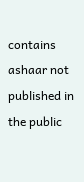contains ashaar not published in the public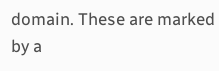domain. These are marked by a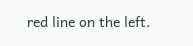red line on the left.